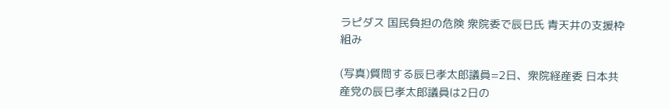ラピダス 国民負担の危険 衆院委で辰巳氏 青天井の支援枠組み

(写真)質問する辰巳孝太郎議員=2日、衆院経産委 日本共産党の辰巳孝太郎議員は2日の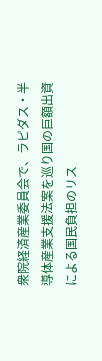衆院経済産業委員会で、ラピダス・半導体産業支援法案を巡り国の巨額出資による国民負担のリス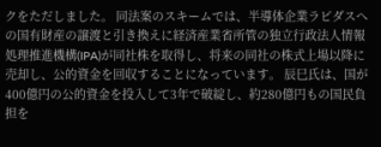クをただしました。 同法案のスキームでは、半導体企業ラピダスへの国有財産の譲渡と引き換えに経済産業省所管の独立行政法人情報処理推進機構(IPA)が同社株を取得し、将来の同社の株式上場以降に売却し、公的資金を回収することになっています。 辰巳氏は、国が400億円の公的資金を投入して3年で破綻し、約280億円もの国民負担を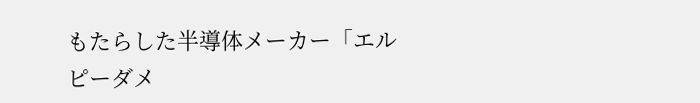もたらした半導体メーカー「エルピーダメ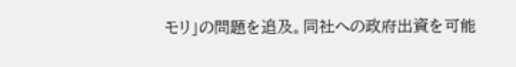モリ」の問題を追及。同社への政府出資を可能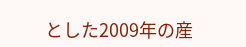とした2009年の産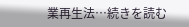業再生法…続きを読む